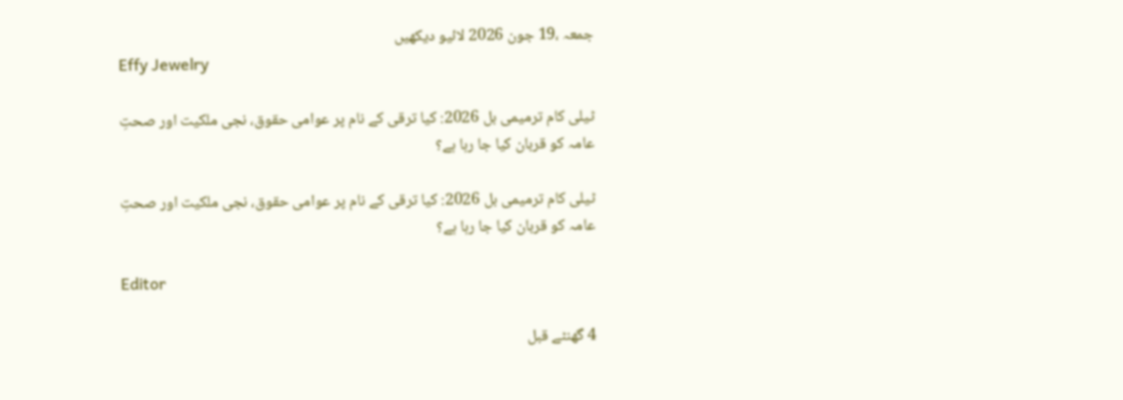جمعہ ،19 جون 2026 لائیو دیکھیں
Effy Jewelry

ٹیلی کام ترمیمی بل 2026: کیا ترقی کے نام پر عوامی حقوق، نجی ملکیت اور صحتِ عامہ کو قربان کیا جا رہا ہے؟

ٹیلی کام ترمیمی بل 2026: کیا ترقی کے نام پر عوامی حقوق، نجی ملکیت اور صحتِ عامہ کو قربان کیا جا رہا ہے؟

Editor

4 گھنٹے قبل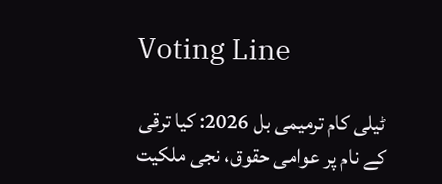Voting Line

ٹیلی کام ترمیمی بل 2026: کیا ترقی کے نام پر عوامی حقوق، نجی ملکیت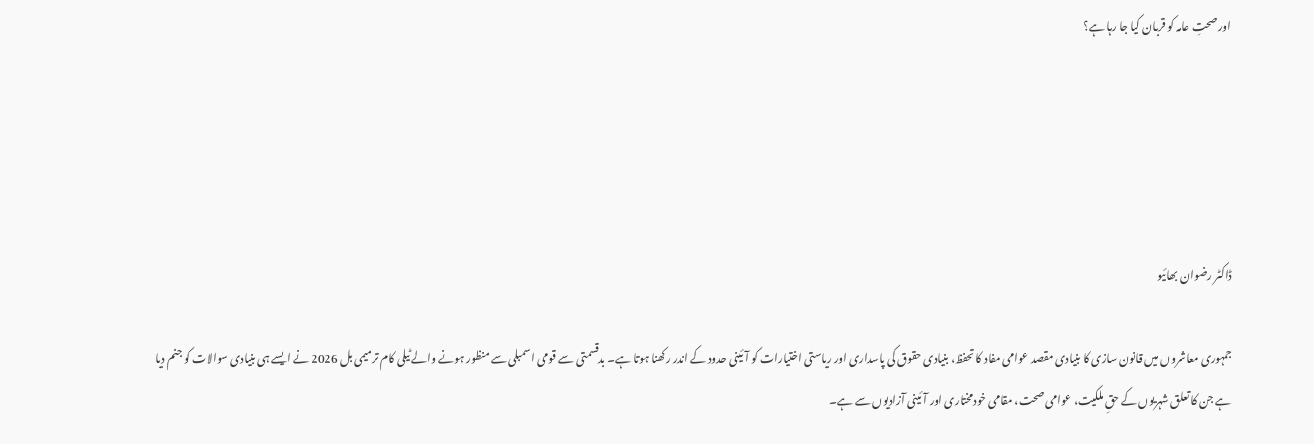اور صحتِ عامہ کو قربان کیا جا رہا ہے؟





ڈاکٹر رضوان بھائیو

جمہوری معاشروں میں قانون سازی کا بنیادی مقصد عوامی مفاد کا تحفظ، بنیادی حقوق کی پاسداری اور ریاستی اختیارات کو آئینی حدود کے اندر رکھنا ہوتا ہے۔ بدقسمتی سے قومی اسمبلی سے منظور ہونے والے ٹیلی کام ترمیمی بل 2026 نے ایسے ہی بنیادی سوالات کو جنم دیا ہے جن کا تعلق شہریوں کے حقِ ملکیت، عوامی صحت، مقامی خودمختاری اور آئینی آزادیوں سے ہے۔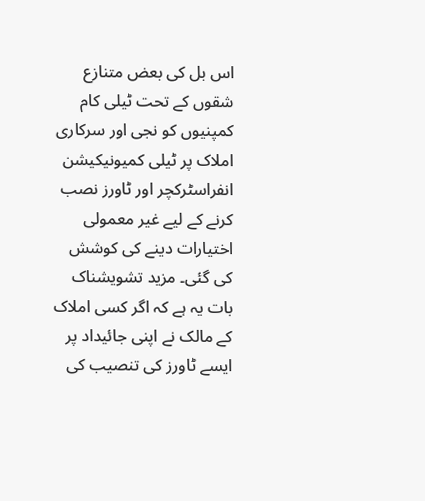اس بل کی بعض متنازع شقوں کے تحت ٹیلی کام کمپنیوں کو نجی اور سرکاری املاک پر ٹیلی کمیونیکیشن انفراسٹرکچر اور ٹاورز نصب کرنے کے لیے غیر معمولی اختیارات دینے کی کوشش کی گئی۔ مزید تشویشناک بات یہ ہے کہ اگر کسی املاک کے مالک نے اپنی جائیداد پر ایسے ٹاورز کی تنصیب کی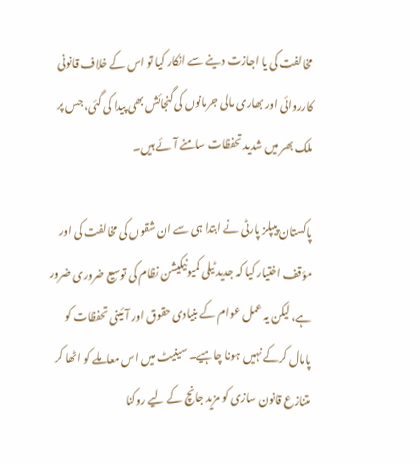مخالفت کی یا اجازت دینے سے انکار کیا تو اس کے خلاف قانونی کارروائی اور بھاری مالی جرمانوں کی گنجائش بھی پیدا کی گئی، جس پر ملک بھر میں شدید تحفظات سامنے آئے ہیں۔

پاکستان پیپلز پارٹی نے ابتدا ہی سے ان شقوں کی مخالفت کی اور مؤقف اختیار کیا کہ جدید ٹیلی کمیونیکیشن نظام کی توسیع ضروری ضرور ہے، لیکن یہ عمل عوام کے بنیادی حقوق اور آئینی تحفظات کو پامال کرکے نہیں ہونا چاہیے۔ سینیٹ میں اس معاملے کو اٹھا کر متنازع قانون سازی کو مزید جانچ کے لیے روکنا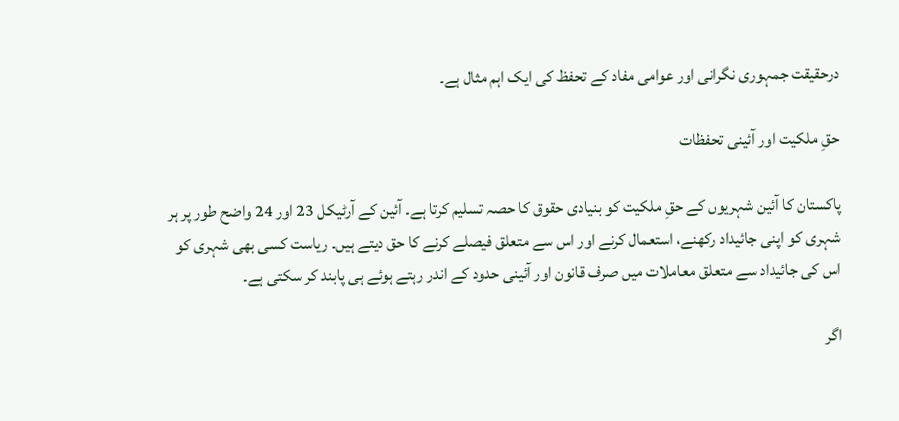درحقیقت جمہوری نگرانی اور عوامی مفاد کے تحفظ کی ایک اہم مثال ہے۔

حقِ ملکیت اور آئینی تحفظات

پاکستان کا آئین شہریوں کے حقِ ملکیت کو بنیادی حقوق کا حصہ تسلیم کرتا ہے۔ آئین کے آرٹیکل 23 اور 24 واضح طور پر ہر شہری کو اپنی جائیداد رکھنے، استعمال کرنے اور اس سے متعلق فیصلے کرنے کا حق دیتے ہیں۔ ریاست کسی بھی شہری کو اس کی جائیداد سے متعلق معاملات میں صرف قانون اور آئینی حدود کے اندر رہتے ہوئے ہی پابند کر سکتی ہے۔

اگر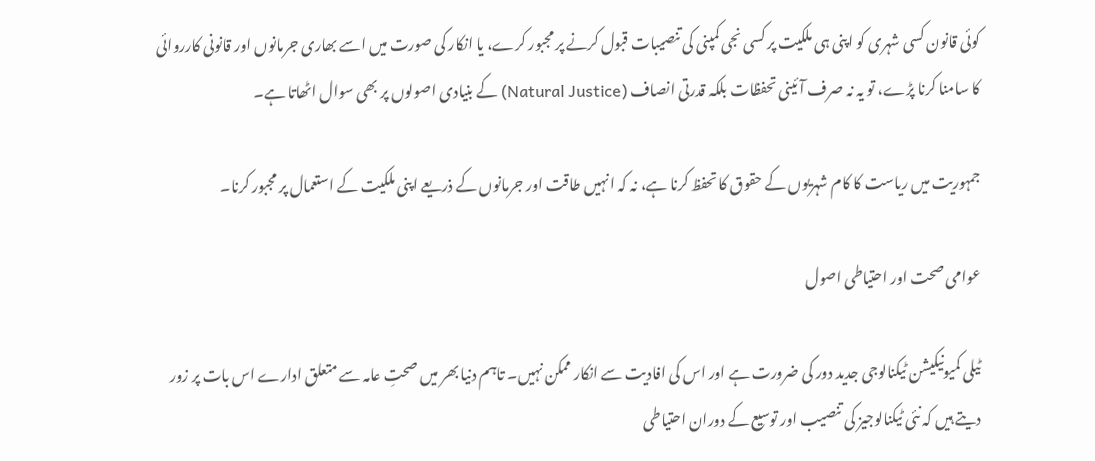کوئی قانون کسی شہری کو اپنی ہی ملکیت پر کسی نجی کمپنی کی تنصیبات قبول کرنے پر مجبور کرے، یا انکار کی صورت میں اسے بھاری جرمانوں اور قانونی کارروائی کا سامنا کرنا پڑے، تو یہ نہ صرف آئینی تحفظات بلکہ قدرتی انصاف (Natural Justice) کے بنیادی اصولوں پر بھی سوال اٹھاتا ہے۔

جمہوریت میں ریاست کا کام شہریوں کے حقوق کا تحفظ کرنا ہے، نہ کہ انہیں طاقت اور جرمانوں کے ذریعے اپنی ملکیت کے استعمال پر مجبور کرنا۔

عوامی صحت اور احتیاطی اصول

ٹیلی کمیونیکیشن ٹیکنالوجی جدید دور کی ضرورت ہے اور اس کی افادیت سے انکار ممکن نہیں۔ تاہم دنیا بھر میں صحتِ عامہ سے متعلق ادارے اس بات پر زور دیتے ہیں کہ نئی ٹیکنالوجیز کی تنصیب اور توسیع کے دوران احتیاطی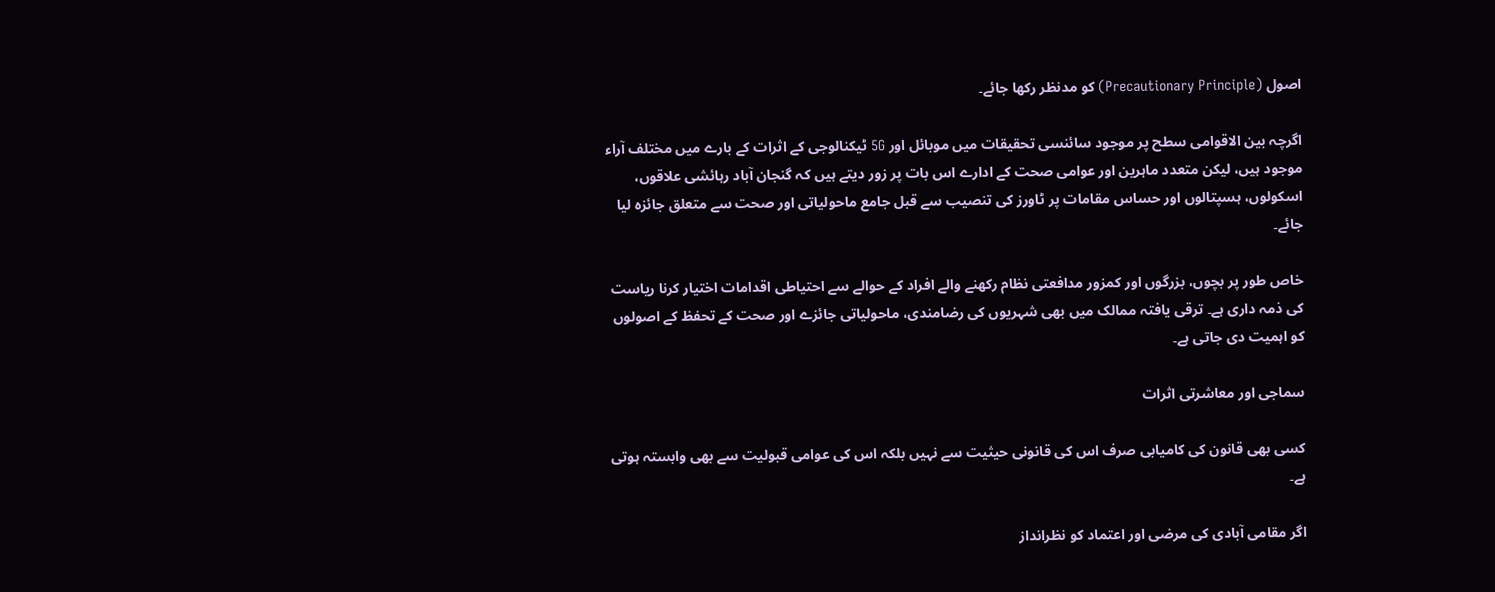اصول (Precautionary Principle) کو مدنظر رکھا جائے۔

اگرچہ بین الاقوامی سطح پر موجود سائنسی تحقیقات میں موبائل اور 5G ٹیکنالوجی کے اثرات کے بارے میں مختلف آراء موجود ہیں، لیکن متعدد ماہرین اور عوامی صحت کے ادارے اس بات پر زور دیتے ہیں کہ گنجان آباد رہائشی علاقوں، اسکولوں، ہسپتالوں اور حساس مقامات پر ٹاورز کی تنصیب سے قبل جامع ماحولیاتی اور صحت سے متعلق جائزہ لیا جائے۔

خاص طور پر بچوں، بزرگوں اور کمزور مدافعتی نظام رکھنے والے افراد کے حوالے سے احتیاطی اقدامات اختیار کرنا ریاست کی ذمہ داری ہے۔ ترقی یافتہ ممالک میں بھی شہریوں کی رضامندی، ماحولیاتی جائزے اور صحت کے تحفظ کے اصولوں کو اہمیت دی جاتی ہے۔

سماجی اور معاشرتی اثرات

کسی بھی قانون کی کامیابی صرف اس کی قانونی حیثیت سے نہیں بلکہ اس کی عوامی قبولیت سے بھی وابستہ ہوتی ہے۔

اگر مقامی آبادی کی مرضی اور اعتماد کو نظرانداز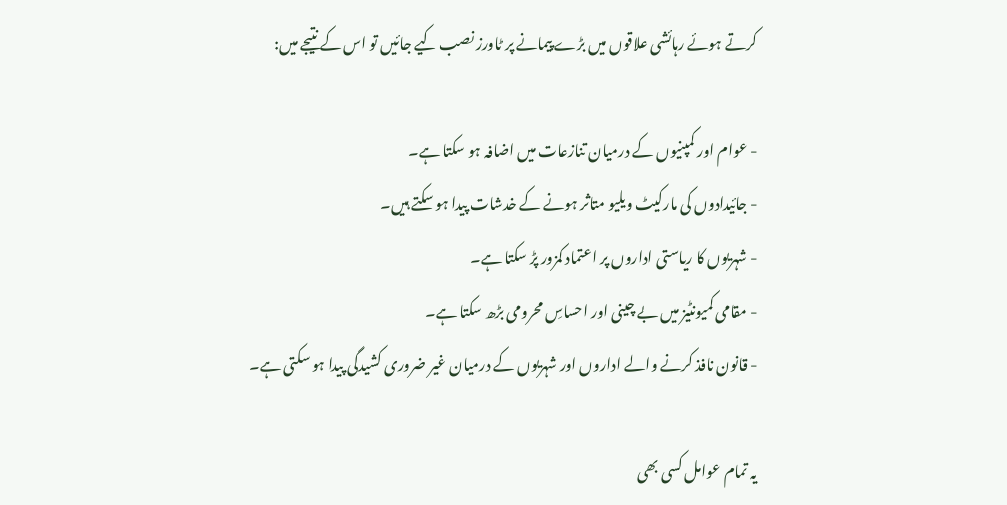کرتے ہوئے رہائشی علاقوں میں بڑے پیمانے پر ٹاورز نصب کیے جائیں تو اس کے نتیجے میں:

- عوام اور کمپنیوں کے درمیان تنازعات میں اضافہ ہو سکتا ہے۔
- جائیدادوں کی مارکیٹ ویلیو متاثر ہونے کے خدشات پیدا ہو سکتے ہیں۔
- شہریوں کا ریاستی اداروں پر اعتماد کمزور پڑ سکتا ہے۔
- مقامی کمیونٹیز میں بے چینی اور احساسِ محرومی بڑھ سکتا ہے۔
- قانون نافذ کرنے والے اداروں اور شہریوں کے درمیان غیر ضروری کشیدگی پیدا ہو سکتی ہے۔

یہ تمام عوامل کسی بھی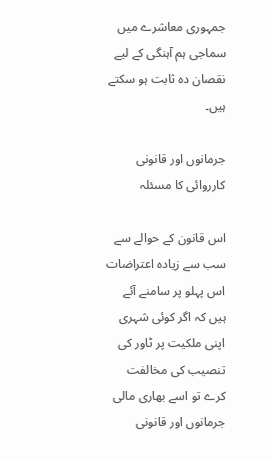جمہوری معاشرے میں سماجی ہم آہنگی کے لیے نقصان دہ ثابت ہو سکتے ہیں۔

جرمانوں اور قانونی کارروائی کا مسئلہ

اس قانون کے حوالے سے سب سے زیادہ اعتراضات اس پہلو پر سامنے آئے ہیں کہ اگر کوئی شہری اپنی ملکیت پر ٹاور کی تنصیب کی مخالفت کرے تو اسے بھاری مالی جرمانوں اور قانونی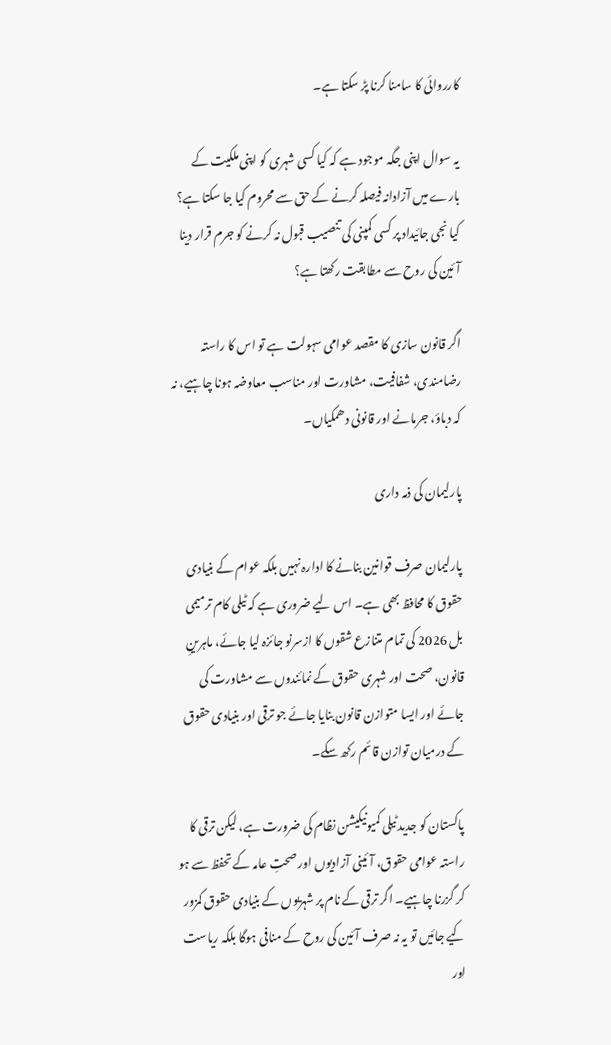کارروائی کا سامنا کرنا پڑ سکتا ہے۔

یہ سوال اپنی جگہ موجود ہے کہ کیا کسی شہری کو اپنی ملکیت کے بارے میں آزادانہ فیصلہ کرنے کے حق سے محروم کیا جا سکتا ہے؟ کیا نجی جائیداد پر کسی کمپنی کی تنصیب قبول نہ کرنے کو جرم قرار دینا آئین کی روح سے مطابقت رکھتا ہے؟

اگر قانون سازی کا مقصد عوامی سہولت ہے تو اس کا راستہ رضامندی، شفافیت، مشاورت اور مناسب معاوضہ ہونا چاہیے، نہ کہ دباؤ، جرمانے اور قانونی دھمکیاں۔

پارلیمان کی ذمہ داری

پارلیمان صرف قوانین بنانے کا ادارہ نہیں بلکہ عوام کے بنیادی حقوق کا محافظ بھی ہے۔ اس لیے ضروری ہے کہ ٹیلی کام ترمیمی بل 2026 کی تمام متنازع شقوں کا ازسرنو جائزہ لیا جائے، ماہرینِ قانون، صحت اور شہری حقوق کے نمائندوں سے مشاورت کی جائے اور ایسا متوازن قانون بنایا جائے جو ترقی اور بنیادی حقوق کے درمیان توازن قائم رکھ سکے۔

پاکستان کو جدید ٹیلی کمیونیکیشن نظام کی ضرورت ہے، لیکن ترقی کا راستہ عوامی حقوق، آئینی آزادیوں اور صحتِ عامہ کے تحفظ سے ہو کر گزرنا چاہیے۔ اگر ترقی کے نام پر شہریوں کے بنیادی حقوق کمزور کیے جائیں تو یہ نہ صرف آئین کی روح کے منافی ہوگا بلکہ ریاست اور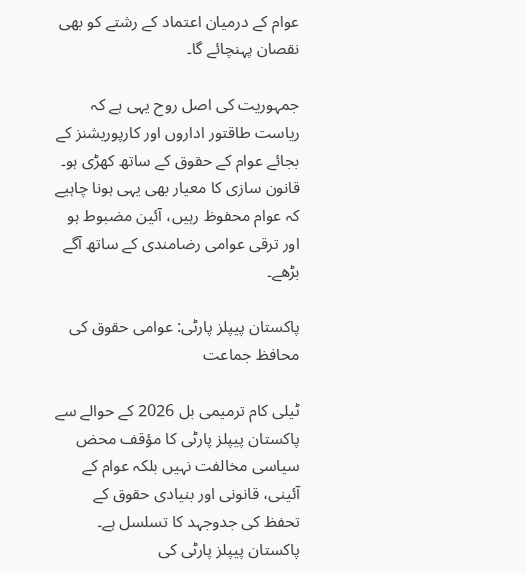عوام کے درمیان اعتماد کے رشتے کو بھی نقصان پہنچائے گا۔

جمہوریت کی اصل روح یہی ہے کہ ریاست طاقتور اداروں اور کارپوریشنز کے بجائے عوام کے حقوق کے ساتھ کھڑی ہو۔ قانون سازی کا معیار بھی یہی ہونا چاہیے کہ عوام محفوظ رہیں، آئین مضبوط ہو اور ترقی عوامی رضامندی کے ساتھ آگے بڑھے۔

پاکستان پیپلز پارٹی: عوامی حقوق کی محافظ جماعت

ٹیلی کام ترمیمی بل 2026 کے حوالے سے پاکستان پیپلز پارٹی کا مؤقف محض سیاسی مخالفت نہیں بلکہ عوام کے آئینی، قانونی اور بنیادی حقوق کے تحفظ کی جدوجہد کا تسلسل ہے۔ پاکستان پیپلز پارٹی کی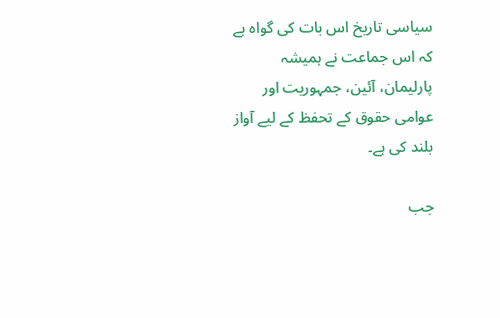سیاسی تاریخ اس بات کی گواہ ہے کہ اس جماعت نے ہمیشہ پارلیمان، آئین، جمہوریت اور عوامی حقوق کے تحفظ کے لیے آواز بلند کی ہے۔

جب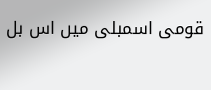قومی اسمبلی میں اس بل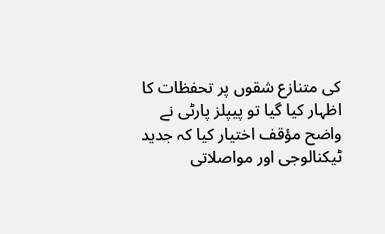کی متنازع شقوں پر تحفظات کا اظہار کیا گیا تو پیپلز پارٹی نے واضح مؤقف اختیار کیا کہ جدید ٹیکنالوجی اور مواصلاتی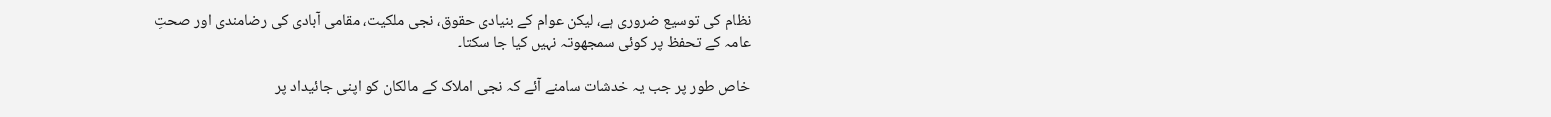نظام کی توسیع ضروری ہے، لیکن عوام کے بنیادی حقوق، نجی ملکیت، مقامی آبادی کی رضامندی اور صحتِ عامہ کے تحفظ پر کوئی سمجھوتہ نہیں کیا جا سکتا۔

خاص طور پر جب یہ خدشات سامنے آئے کہ نجی املاک کے مالکان کو اپنی جائیداد پر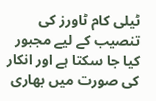ٹیلی کام ٹاورز کی تنصیب کے لیے مجبور کیا جا سکتا ہے اور انکار کی صورت میں بھاری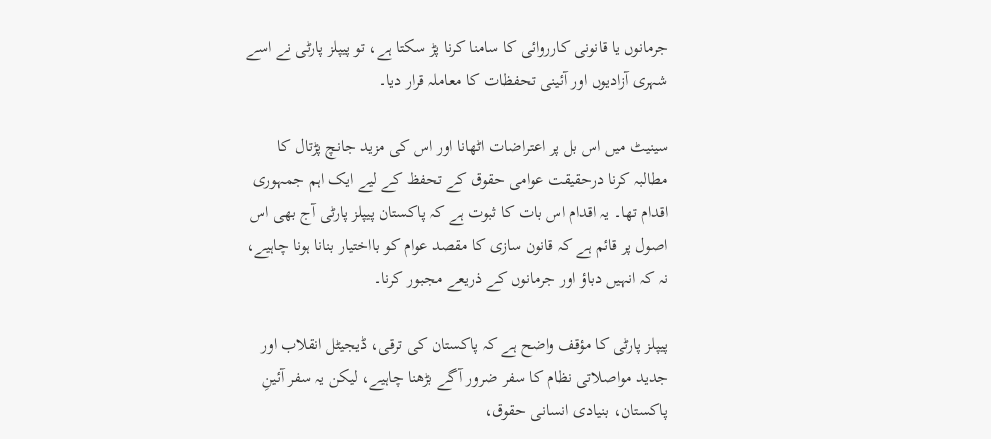جرمانوں یا قانونی کارروائی کا سامنا کرنا پڑ سکتا ہے، تو پیپلز پارٹی نے اسے شہری آزادیوں اور آئینی تحفظات کا معاملہ قرار دیا۔

سینیٹ میں اس بل پر اعتراضات اٹھانا اور اس کی مزید جانچ پڑتال کا مطالبہ کرنا درحقیقت عوامی حقوق کے تحفظ کے لیے ایک اہم جمہوری اقدام تھا۔ یہ اقدام اس بات کا ثبوت ہے کہ پاکستان پیپلز پارٹی آج بھی اس اصول پر قائم ہے کہ قانون سازی کا مقصد عوام کو بااختیار بنانا ہونا چاہیے، نہ کہ انہیں دباؤ اور جرمانوں کے ذریعے مجبور کرنا۔

پیپلز پارٹی کا مؤقف واضح ہے کہ پاکستان کی ترقی، ڈیجیٹل انقلاب اور جدید مواصلاتی نظام کا سفر ضرور آگے بڑھنا چاہیے، لیکن یہ سفر آئینِ پاکستان، بنیادی انسانی حقوق،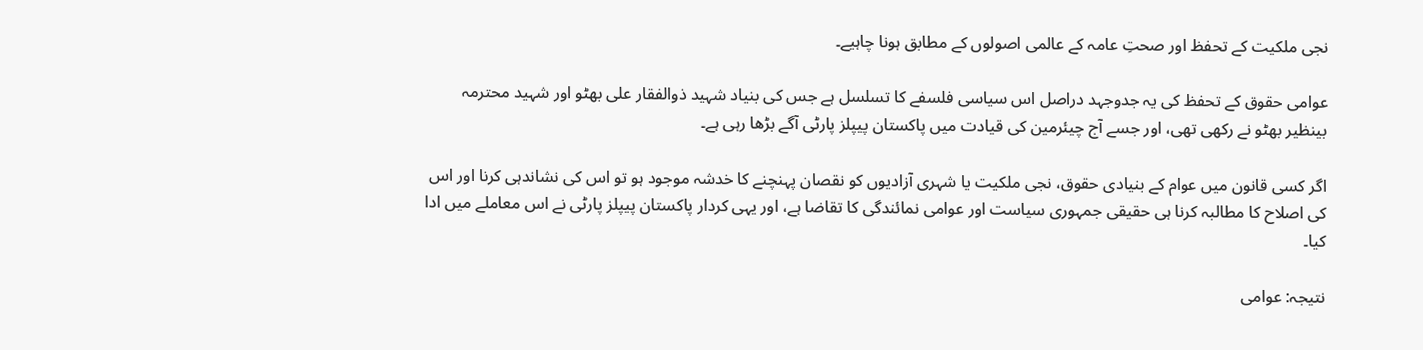نجی ملکیت کے تحفظ اور صحتِ عامہ کے عالمی اصولوں کے مطابق ہونا چاہیے۔

عوامی حقوق کے تحفظ کی یہ جدوجہد دراصل اس سیاسی فلسفے کا تسلسل ہے جس کی بنیاد شہید ذوالفقار علی بھٹو اور شہید محترمہ بینظیر بھٹو نے رکھی تھی، اور جسے آج چیئرمین کی قیادت میں پاکستان پیپلز پارٹی آگے بڑھا رہی ہے۔

اگر کسی قانون میں عوام کے بنیادی حقوق، نجی ملکیت یا شہری آزادیوں کو نقصان پہنچنے کا خدشہ موجود ہو تو اس کی نشاندہی کرنا اور اس کی اصلاح کا مطالبہ کرنا ہی حقیقی جمہوری سیاست اور عوامی نمائندگی کا تقاضا ہے، اور یہی کردار پاکستان پیپلز پارٹی نے اس معاملے میں ادا کیا۔

نتیجہ: عوامی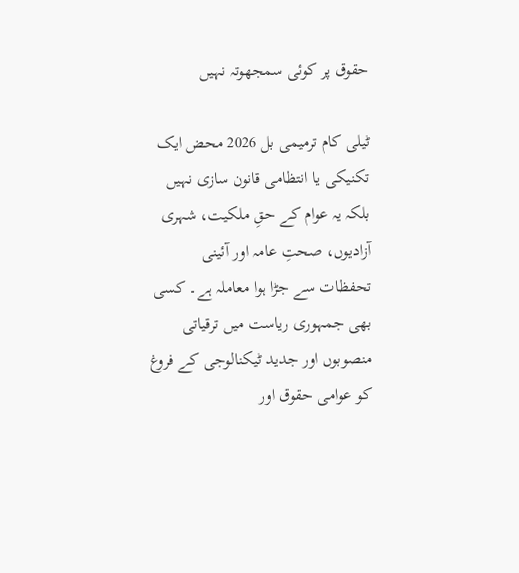حقوق پر کوئی سمجھوتہ نہیں

ٹیلی کام ترمیمی بل 2026 محض ایک تکنیکی یا انتظامی قانون سازی نہیں بلکہ یہ عوام کے حقِ ملکیت، شہری آزادیوں، صحتِ عامہ اور آئینی تحفظات سے جڑا ہوا معاملہ ہے۔ کسی بھی جمہوری ریاست میں ترقیاتی منصوبوں اور جدید ٹیکنالوجی کے فروغ کو عوامی حقوق اور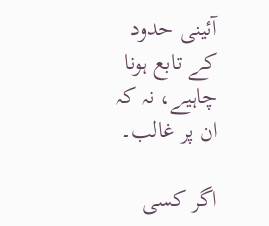آئینی حدود کے تابع ہونا چاہیے، نہ کہ ان پر غالب۔

اگر کسی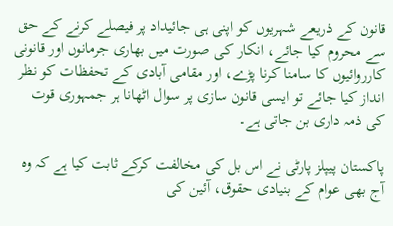قانون کے ذریعے شہریوں کو اپنی ہی جائیداد پر فیصلے کرنے کے حق سے محروم کیا جائے، انکار کی صورت میں بھاری جرمانوں اور قانونی کارروائیوں کا سامنا کرنا پڑے، اور مقامی آبادی کے تحفظات کو نظر انداز کیا جائے تو ایسی قانون سازی پر سوال اٹھانا ہر جمہوری قوت کی ذمہ داری بن جاتی ہے۔

پاکستان پیپلز پارٹی نے اس بل کی مخالفت کرکے ثابت کیا ہے کہ وہ آج بھی عوام کے بنیادی حقوق، آئین کی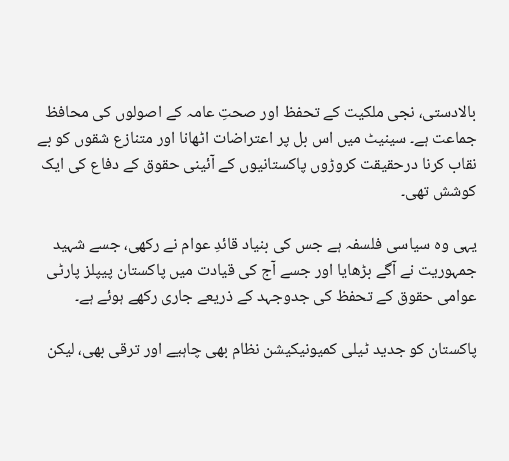بالادستی، نجی ملکیت کے تحفظ اور صحتِ عامہ کے اصولوں کی محافظ جماعت ہے۔ سینیٹ میں اس بل پر اعتراضات اٹھانا اور متنازع شقوں کو بے نقاب کرنا درحقیقت کروڑوں پاکستانیوں کے آئینی حقوق کے دفاع کی ایک کوشش تھی۔

یہی وہ سیاسی فلسفہ ہے جس کی بنیاد قائدِ عوام نے رکھی، جسے شہید جمہوریت نے آگے بڑھایا اور جسے آج کی قیادت میں پاکستان پیپلز پارٹی عوامی حقوق کے تحفظ کی جدوجہد کے ذریعے جاری رکھے ہوئے ہے۔

پاکستان کو جدید ٹیلی کمیونیکیشن نظام بھی چاہیے اور ترقی بھی، لیکن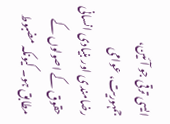ایسی ترقی جو آئین، جمہوریت، عوامی رضامندی اور بنیادی انسانی حقوق کے اصولوں کے مطابق ہو۔ کیونکہ مضبوط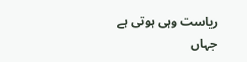ریاست وہی ہوتی ہے جہاں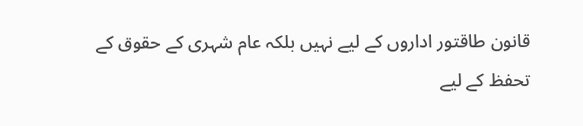قانون طاقتور اداروں کے لیے نہیں بلکہ عام شہری کے حقوق کے تحفظ کے لیے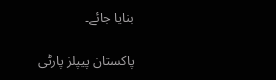بنایا جائے۔

پاکستان پیپلز پارٹی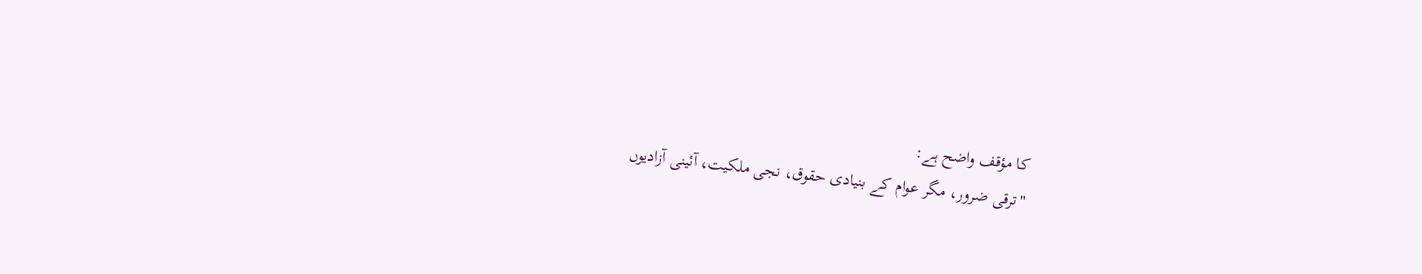کا مؤقف واضح ہے:
"ترقی ضرور، مگر عوام کے بنیادی حقوق، نجی ملکیت، آئینی آزادیوں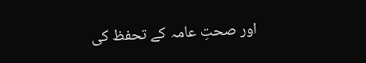اور صحتِ عامہ کے تحفظ کی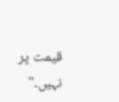قیمت پر نہیں۔"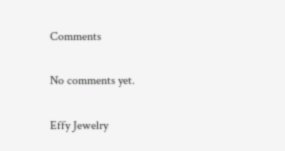Comments

No comments yet.

Effy Jewelry